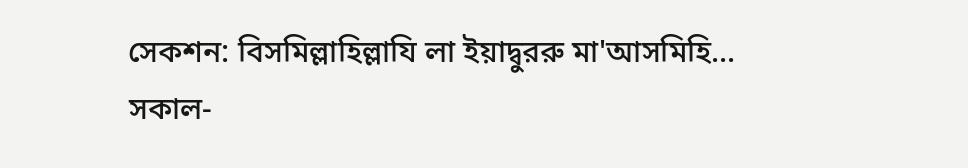সেকশন: বিসমিল্লাহিল্লাযি লা ইয়াদ্বুররু মা'আসমিহি...
সকাল-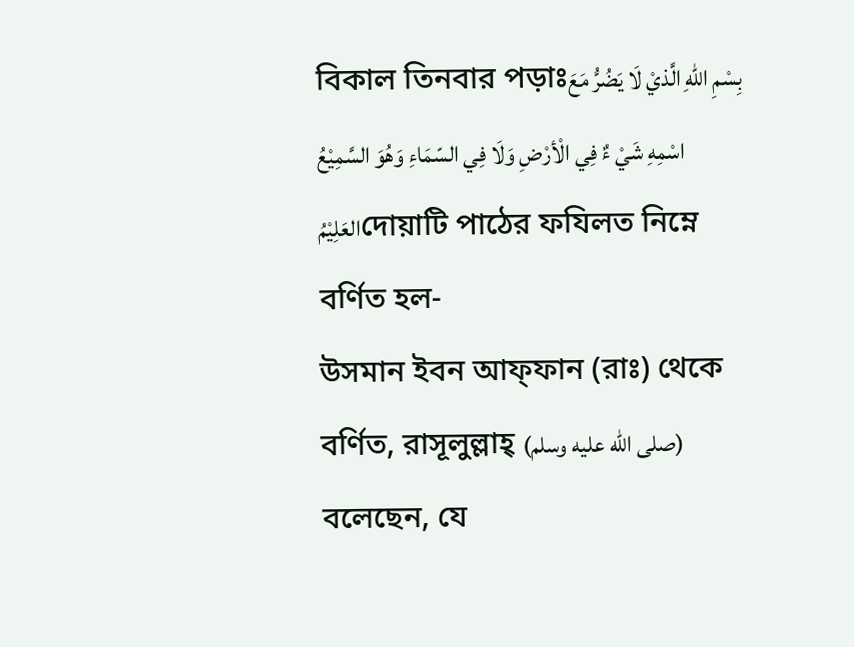বিকাল তিনবার পড়াঃبِسْمِ اللّهِ الَّذيْ لَا يَضُرُّ مَعَ اسْمِهِ شَيْ ءٌ فِي الْأرْضِ وَلَا فِي السّمَاءِ وَهُوَ السَّمِيْعُ العَلِيْمُদোয়াটি পাঠের ফযিলত নিম্নে বর্ণিত হল-
উসমান ইবন আফ্ফান (রাঃ) থেকে বর্ণিত, রাসূলুল্লাহ্ (صلى الله عليه وسلم) বলেছেন, যে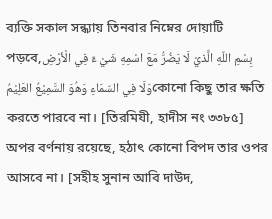ব্যক্তি সকাল সন্ধ্যায় তিনবার নিম্নের দোয়াটি পড়বে,بِسْمِ اللّهِ الَّذيْ لَا يَضُرُّ مَعَ اسْمِهِ شَيْ ءٌ فِي الْأرْضِ وَلَا فِي السّمَاءِ وَهُوَ السَّمِيْعُ العَلِيْمُকোনো কিছু তার ক্ষতি করতে পারবে না। [তিরমিযী, হাদীস নং ৩৩৮৫] অপর বর্ণনায় রয়েছে, হঠাৎ কোনো বিপদ তার ওপর আসবে না। [সহীহ সুনান আবি দাউদ,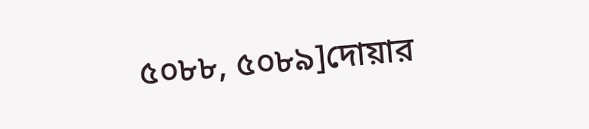৫০৮৮, ৫০৮৯]দোয়ার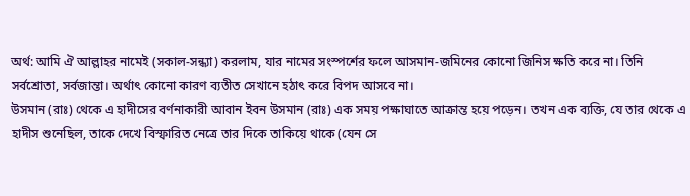অর্থ: আমি ঐ আল্লাহর নামেই (সকাল-সন্ধ্যা) করলাম, যার নামের সংস্পর্শের ফলে আসমান-জমিনের কোনো জিনিস ক্ষতি করে না। তিনি সর্বশ্রোতা, সর্বজান্তা। অর্থাৎ কোনো কারণ ব্যতীত সেখানে হঠাৎ করে বিপদ আসবে না।
উসমান (রাঃ) থেকে এ হাদীসের বর্ণনাকারী আবান ইবন উসমান (রাঃ) এক সময় পক্ষাঘাতে আক্রান্ত হয়ে পড়েন। তখন এক ব্যক্তি, যে তার থেকে এ হাদীস শুনেছিল, তাকে দেখে বিস্ফারিত নেত্রে তার দিকে তাকিয়ে থাকে (যেন সে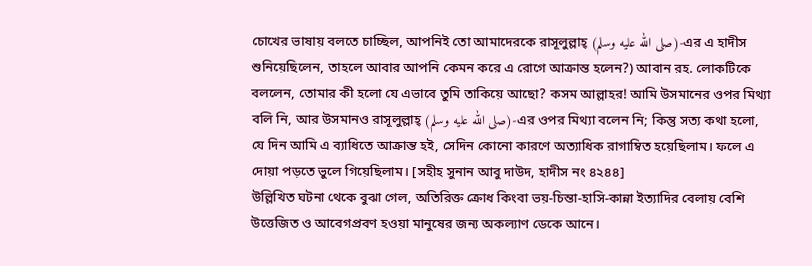চোখের ভাষায় বলতে চাচ্ছিল, আপনিই তো আমাদেরকে রাসূলুল্লাহ্ (صلى الله عليه وسلم)-এর এ হাদীস শুনিয়েছিলেন, তাহলে আবার আপনি কেমন করে এ রোগে আক্রান্ত হলেন?) আবান রহ. লোকটিকে বললেন, তোমার কী হলো যে এভাবে তুমি তাকিয়ে আছো? কসম আল্লাহর! আমি উসমানের ওপর মিথ্যা বলি নি, আর উসমানও রাসূলুল্লাহ্ (صلى الله عليه وسلم)-এর ওপর মিথ্যা বলেন নি; কিন্তু সত্য কথা হলো, যে দিন আমি এ ব্যাধিতে আক্রান্ত হই, সেদিন কোনো কারণে অত্যাধিক রাগাম্বিত হয়েছিলাম। ফলে এ দোয়া পড়তে ভুলে গিয়েছিলাম। [সহীহ সুনান আবু দাউদ, হাদীস নং ৪২৪৪]
উল্লিখিত ঘটনা থেকে বুঝা গেল, অতিরিক্ত ক্রোধ কিংবা ভয়-চিন্তা-হাসি-কান্না ইত্যাদির বেলায় বেশি উত্তেজিত ও আবেগপ্রবণ হওয়া মানুষের জন্য অকল্যাণ ডেকে আনে।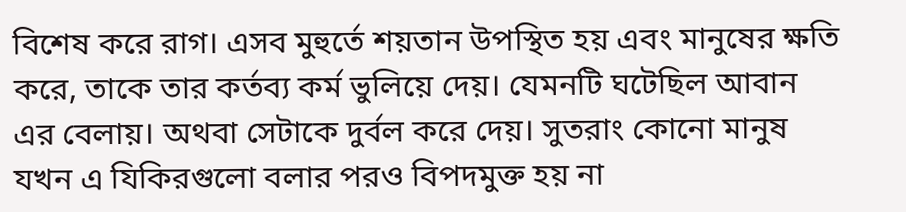বিশেষ করে রাগ। এসব মুহুর্তে শয়তান উপস্থিত হয় এবং মানুষের ক্ষতি করে, তাকে তার কর্তব্য কর্ম ভুলিয়ে দেয়। যেমনটি ঘটেছিল আবান এর বেলায়। অথবা সেটাকে দুর্বল করে দেয়। সুতরাং কোনো মানুষ যখন এ যিকিরগুলো বলার পরও বিপদমুক্ত হয় না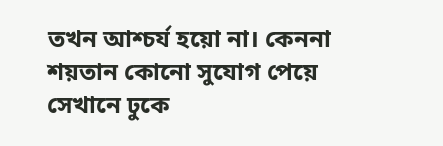তখন আশ্চর্য হয়ো না। কেননা শয়তান কোনো সুযোগ পেয়ে সেখানে ঢুকে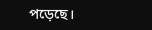পড়েছে।